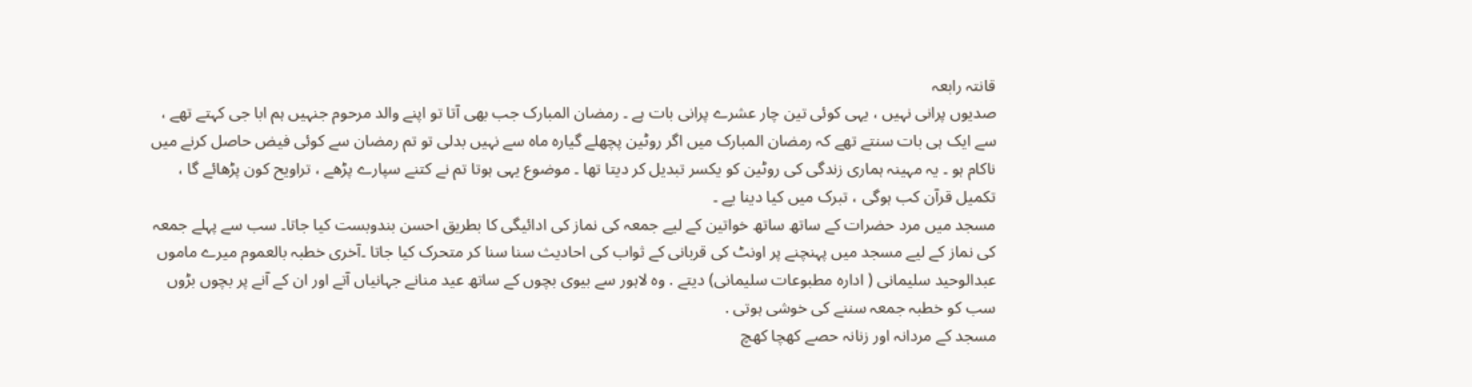قانتہ رابعہ
صدیوں پرانی نہیں ، یہی کوئی تین چار عشرے پرانی بات ہے ۔ رمضان المبارک جب بھی آتا تو اپنے والد مرحوم جنہیں ہم ابا جی کہتے تھے ، سے ایک ہی بات سنتے تھے کہ رمضان المبارک میں اگر روٹین پچھلے گیارہ ماہ سے نہیں بدلی تو تم رمضان سے کوئی فیض حاصل کرنے میں ناکام ہو ۔ یہ مہینہ ہماری زندگی کی روٹین کو یکسر تبدیل کر دیتا تھا ۔ موضوع یہی ہوتا تم نے کتنے سپارے پڑھے ، تراویح کون پڑھائے گا ، تکمیل قرآن کب ہوگی ، تبرک میں کیا دینا یے ۔
مسجد میں مرد حضرات کے ساتھ ساتھ خواتین کے لیے جمعہ کی نماز کی ادائیگی کا بطریق احسن بندوبست کیا جاتا۔ سب سے پہلے جمعہ کی نماز کے لیے مسجد میں پہنچنے پر اونٹ کی قربانی کے ثواب کی احادیث سنا سنا کر متحرک کیا جاتا ۔آخری خطبہ بالعموم میرے ماموں عبدالوحید سلیمانی ( ادارہ مطبوعات سلیمانی) دیتے . وہ لاہور سے بیوی بچوں کے ساتھ عید منانے جہانیاں آتے اور ان کے آنے پر بچوں بڑوں سب کو خطبہ جمعہ سننے کی خوشی ہوتی .
مسجد کے مردانہ اور زنانہ حصے کھچا کھچ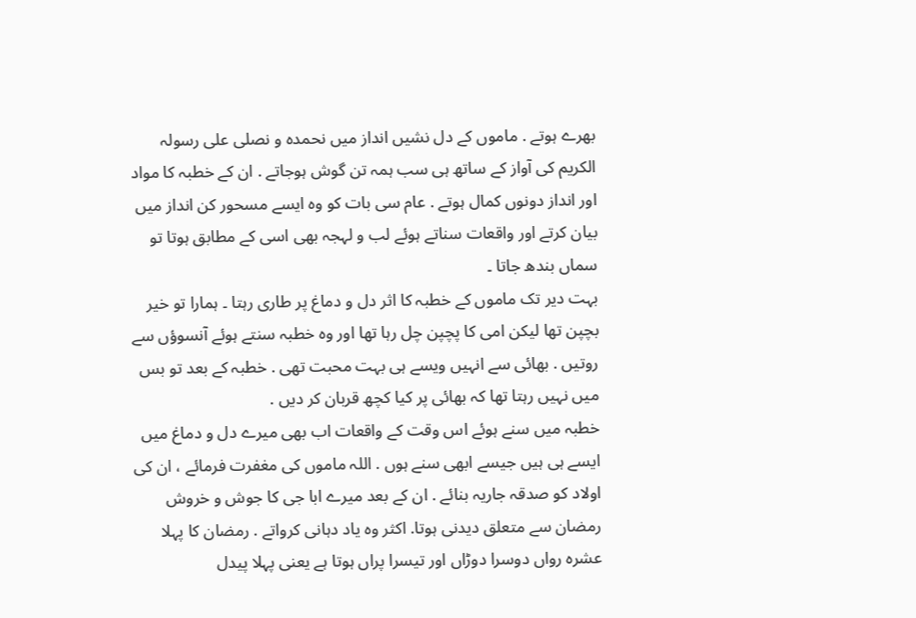بھرے ہوتے . ماموں کے دل نشیں انداز میں نحمدہ و نصلی علی رسولہ الکریم کی آواز کے ساتھ ہی سب ہمہ تن گوش ہوجاتے . ان کے خطبہ کا مواد اور انداز دونوں کمال ہوتے . عام سی بات کو وہ ایسے مسحور کن انداز میں بیان کرتے اور واقعات سناتے ہوئے لب و لہجہ بھی اسی کے مطابق ہوتا تو سماں بندھ جاتا ۔
بہت دیر تک ماموں کے خطبہ کا اثر دل و دماغ پر طاری رہتا ۔ ہمارا تو خیر بچپن تھا لیکن امی کا پچپن چل رہا تھا اور وہ خطبہ سنتے ہوئے آنسوؤں سے روتیں . بھائی سے انہیں ویسے ہی بہت محبت تھی . خطبہ کے بعد تو بس میں نہیں رہتا تھا کہ بھائی پر کیا کچھ قربان کر دیں .
خطبہ میں سنے ہوئے اس وقت کے واقعات اب بھی میرے دل و دماغ میں ایسے ہی ہیں جیسے ابھی سنے ہوں . اللہ ماموں کی مغفرت فرمائے ، ان کی اولاد کو صدقہ جاریہ بنائے . ان کے بعد میرے ابا جی کا جوش و خروش رمضان سے متعلق دیدنی ہوتا. اکثر وہ یاد دہانی کرواتے . رمضان کا پہلا عشرہ رواں دوسرا دوڑاں اور تیسرا پراں ہوتا ہے یعنی پہلا پیدل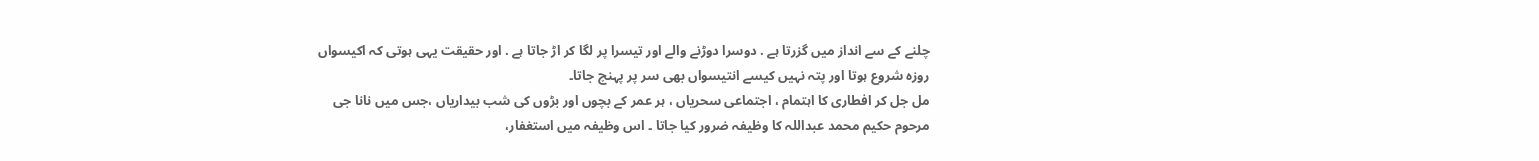چلنے کے سے انداز میں گزرتا ہے . دوسرا دوڑنے والے اور تیسرا پر لگا کر اڑ جاتا ہے . اور حقیقت یہی ہوتی کہ اکیسواں روزہ شروع ہوتا اور پتہ نہیں کیسے انتیسواں بھی سر پر پہنچ جاتا۔
مل جل کر افطاری کا اہتمام ، اجتماعی سحریاں ، ہر عمر کے بچوں اور بڑوں کی شب بیداریاں ،جس میں نانا جی مرحوم حکیم محمد عبداللہ کا وظیفہ ضرور کیا جاتا ۔ اس وظیفہ میں استغفار،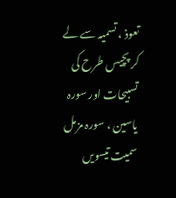تعوذ ، تسمیہ سے لے کر پچیس طرح کی تسبیحات اور سورہ یاسین ، سورہ مزمل سمیت تیسویں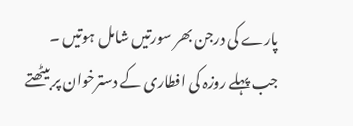پارے کی درجن بھر سورتیں شامل ہوتیں ۔
جب پہلے روزہ کی افطاری کے دسترخوان پر بیٹھتے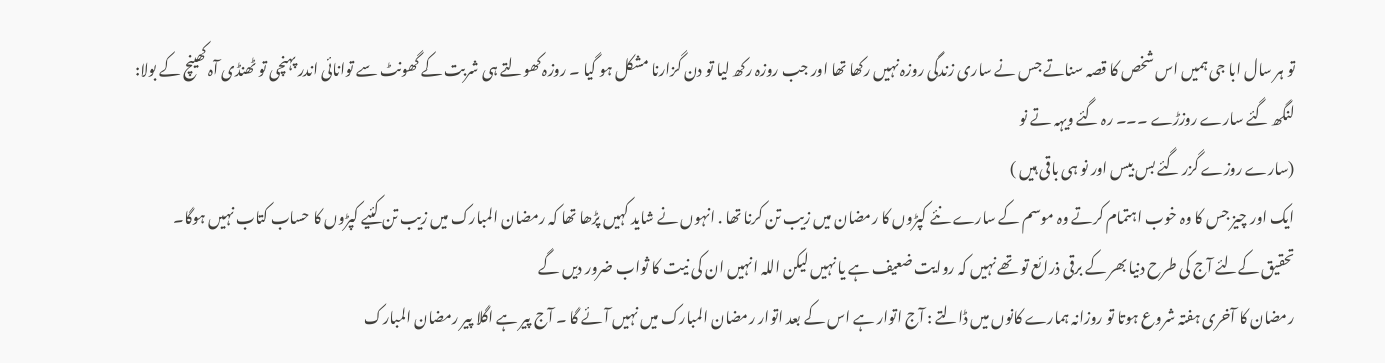تو ہر سال ابا جی ہمیں اس شخص کا قصہ سناتے جس نے ساری زندگی روزہ نہیں رکھا تھا اور جب روزہ رکھ لیا تو دن گزارنا مشکل ہو گیا ۔ روزہ کھولتے ہی شربت کے گھونٹ سے توانائی اندر پہنچی تو ٹھنڈی آہ کھینچ کے بولا:
لنگھ گئے سارے روزڑے ۔۔۔ رہ گئے ویہہ تے نو
(سارے روزے گزر گئے بس بیس اور نو ہی باقی ہیں )
ایک اور چیز جس کا وہ خوب اہتمام کرتے وہ موسم کے سارے نئے کپڑوں کا رمضان میں زیب تن کرنا تھا . انہوں نے شاید کہیں پڑھا تھا کہ رمضان المبارک میں زیب تن کئیے کپڑوں کا حساب کتاب نہیں ہوگا۔
تحقیق کےلئے آج کی طرح دنیا بھر کے برقی ذرائع تو تھے نہیں کہ روایت ضعیف ہے یا نہیں لیکن اللہ انہیں ان کی نیت کا ثواب ضرور دیں گے
رمضان کا آخری ہفتہ شروع ہوتا تو روزانہ ہمارے کانوں میں ڈالتے : آج اتوار ہے اس کے بعد اتوار رمضان المبارک میں نہیں آئے گا ۔ آج پیر ہے اگلا پیر رمضان المبارک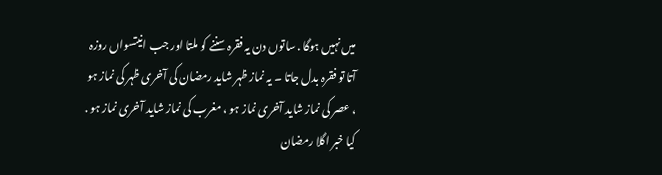میں نہیں ہوگا . ساتوں دن یہ فقرہ سننے کو ملتا اور جب انیتسواں روزہ آتا تو فقرہ بدل جاتا ۔ یہ نماز ظہر شاید رمضان کی آخری ظہر کی نماز ہو ، عصر کی نماز شاید آخری نماز ہو ، مغرب کی نماز شاید آخری نماز ہو . کیا خبر اگلا رمضان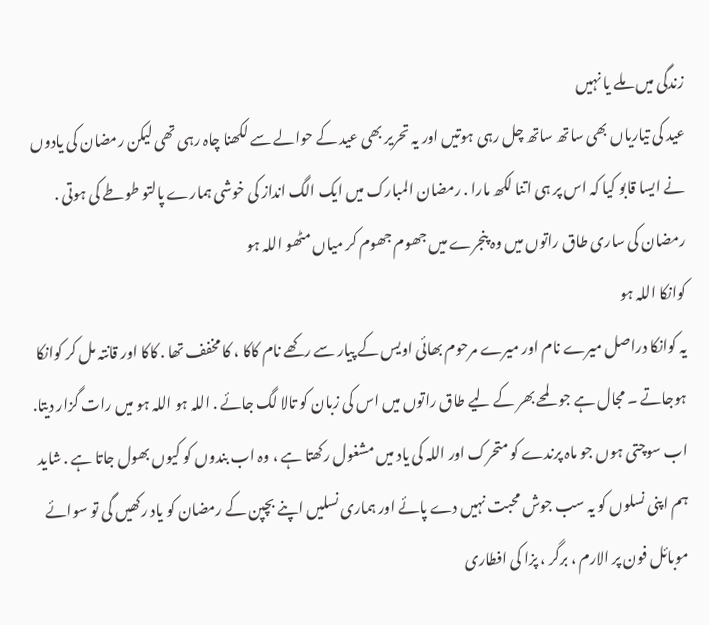زندگی میں ملے یا نہیں
عید کی تیاریاں بھی ساتھ ساتھ چل رہی ہوتیں اور یہ تحریر بھی عید کے حوالے سے لکھنا چاہ رہی تھی لیکن رمضان کی یادوں نے ایسا قابو کیا کہ اس پر ہی اتنا لکھ مارا . رمضان المبارک میں ایک الگ انداز کی خوشی ہمارے پالتو طوطے کی ہوتی . رمضان کی ساری طاق راتوں میں وہ پنجرے میں جھوم جھوم کر میاں مٹھو اللہ ہو
کوانکا اللہ ہو
یہ کوانکا دراصل میرے نام اور میرے مرحوم بھائی اویس کے پیار سے رکھے نام کاکا ، کا مخفف تھا . کاکا اور قانتہ مل کر کوانکا ہوجاتے ۔ مجال ہے جو لمحے بھر کے لیے طاق راتوں میں اس کی زبان کو تالا لگ جائے . اللہ ہو اللہ ہو میں رات گزار دیتا.
اب سوچتی ہوں جو ماہ پرندے کو متحرک اور اللہ کی یاد میں مشغول رکھتا ہے ، وہ اب بندوں کو کیوں بھول جاتا ہے . شاید ہم اپنی نسلوں کو یہ سب جوش محبت نہیں دے پائے اور ہماری نسلیں اپنے بچپن کے رمضان کو یاد رکھیں گی تو سوائے موبائل فون پر الارم ، برگر ، پزا کی افطاری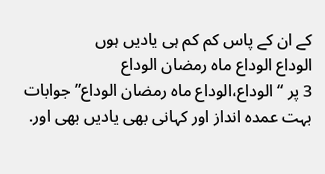کے ان کے پاس کم کم ہی یادیں ہوں
الوداع الوداع ماہ رمضان الوداع
3 پر “الوداع،الوداع ماہ رمضان الوداع” جوابات
بہت عمدہ انداز اور کہانی بھی یادیں بھی اور.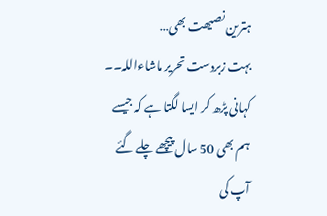ہترین نصیھت بھی…
بہت زبردست تحریر ماشاءاللہ۔۔
کہانی پڑھ کر ایسا لگتا ہے کہ جیسے ہم بھی 50 سال پیچھے چلے گئے آپ کی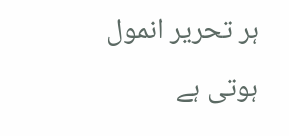ہر تحریر انمول ہوتی ہے